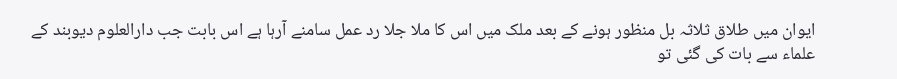ایوان میں طلاق ثلاثہ بل منظور ہونے کے بعد ملک میں اس کا ملا جلا رد عمل سامنے آرہا ہے اس بابت جب دارالعلوم دیوبند کے علماء سے بات کی گئی تو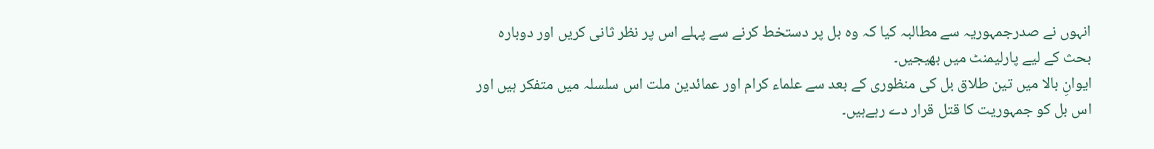انہوں نے صدرجمہوریہ سے مطالبہ کیا کہ وہ بل پر دستخط کرنے سے پہلے اس پر نظر ثانی کریں اور دوبارہ بحث کے لیے پارلیمنٹ میں بھیجیں۔
ایوانِ بالا میں تین طلاق بل کی منظوری کے بعد سے علماء کرام اور عمائدین ملت اس سلسلہ میں متفکر ہیں اور اس بل کو جمہوریت کا قتل قرار دے رہےہیں۔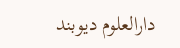دارالعلوم دیوبند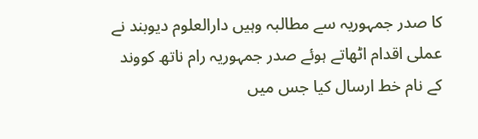کا صدر جمہوریہ سے مطالبہ وہیں دارالعلوم دیوبند نے عملی اقدام اٹھاتے ہوئے صدر جمہوریہ رام ناتھ کووند کے نام خط ارسال کیا جس میں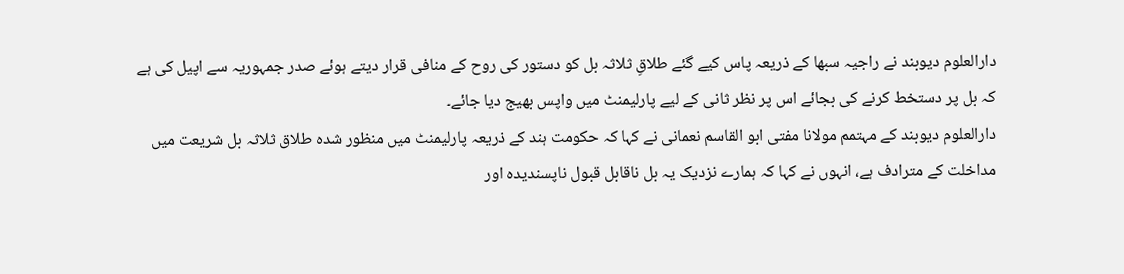دارالعلوم دیوبند نے راجیہ سبھا کے ذریعہ پاس کیے گئے طلاقِ ثلاثہ بل کو دستور کی روح کے منافی قرار دیتے ہوئے صدر جمہوریہ سے اپیل کی ہے کہ بل پر دستخط کرنے کی بجائے اس پر نظر ثانی کے لیے پارلیمنٹ میں واپس بھیج دیا جائے۔
دارالعلوم دیوبند کے مہتمم مولانا مفتی ابو القاسم نعمانی نے کہا کہ حکومت ہند کے ذریعہ پارلیمنٹ میں منظور شدہ طلاق ثلاثہ بل شریعت میں مداخلت کے مترادف ہے، انہوں نے کہا کہ ہمارے نزدیک یہ بل ناقابل قبول ناپسندیدہ اور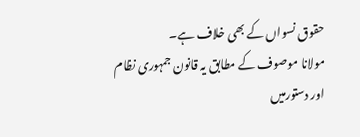حقوق نسواں کے بھی خلاف ہے۔
مولانا موصوف کے مطابق یہ قانون جمہوری نظام اور دستورمیں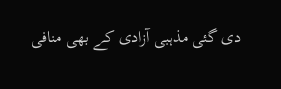دی گئی مذہبی آزادی کے بھی منافی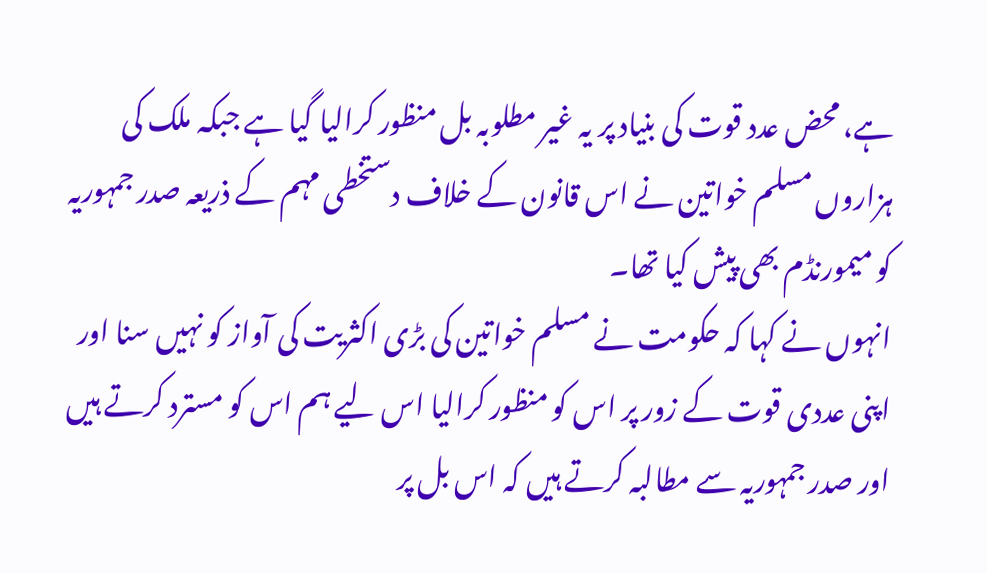ہے، محض عدد قوت کی بنیاد پر یہ غیر مطلوبہ بل منظور کرالیا گیا ہے جبکہ ملک کی ہزاروں مسلم خواتین نے اس قانون کے خلاف دستخطی مہم کے ذریعہ صدر جمہوریہ کو میمورنڈم بھی پیش کیا تھا۔
انہوں نے کہا کہ حکومت نے مسلم خواتین کی بڑی اکثریت کی آواز کو نہیں سنا اور اپنی عددی قوت کے زور پر اس کو منظور کرالیا اس لیے ہم اس کو مسترد کرتے ہیں اور صدر جمہوریہ سے مطالبہ کرتے ہیں کہ اس بل پر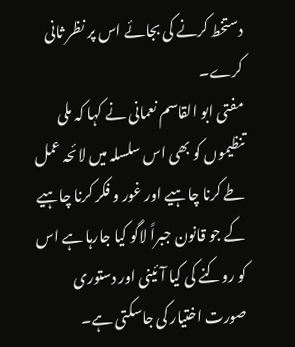دستخط کرنے کی بجائے اس پر نظر ثانی کرے۔
مفتی ابو القاسم نعمانی نے کہا کہ ملی تنظیموں کو بھی اس سلسلہ میں لائحہ عمل طے کرنا چاہیے اور غور و فکر کرنا چاہیے کے جو قانون جبراً لاگو کیا جارہا ہے اس کو روکنے کی کیا آئینی اور دستوری صورت اختیار کی جاسکتی ہے۔